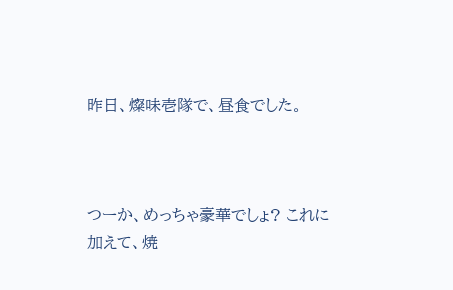昨日、燦味壱隊で、昼食でした。



つーか、めっちゃ豪華でしょ? これに加えて、焼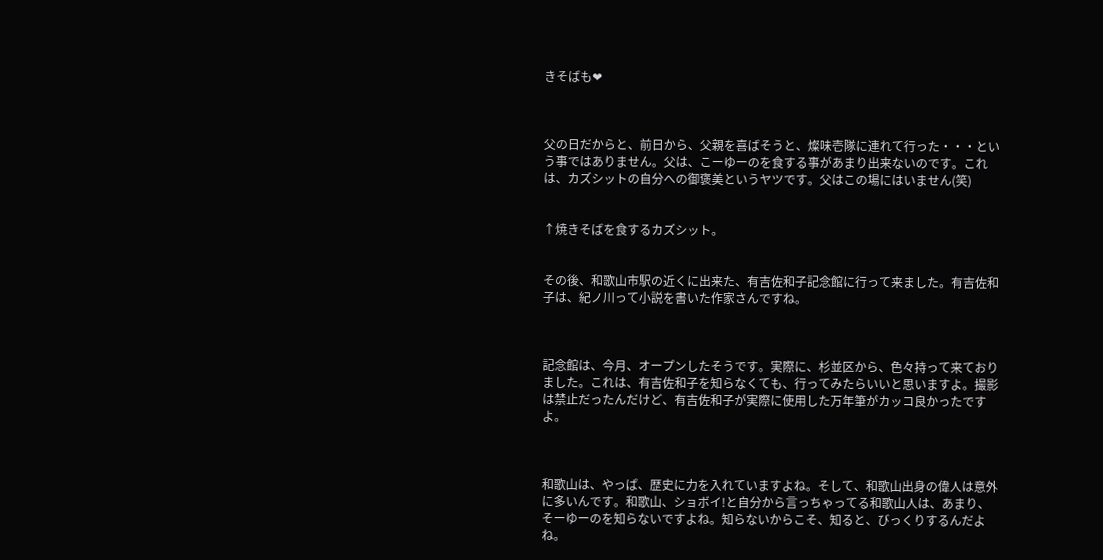きそばも❤



父の日だからと、前日から、父親を喜ばそうと、燦味壱隊に連れて行った・・・という事ではありません。父は、こーゆーのを食する事があまり出来ないのです。これは、カズシットの自分への御褒美というヤツです。父はこの場にはいません(笑)


↑焼きそばを食するカズシット。


その後、和歌山市駅の近くに出来た、有吉佐和子記念館に行って来ました。有吉佐和子は、紀ノ川って小説を書いた作家さんですね。



記念館は、今月、オープンしたそうです。実際に、杉並区から、色々持って来ておりました。これは、有吉佐和子を知らなくても、行ってみたらいいと思いますよ。撮影は禁止だったんだけど、有吉佐和子が実際に使用した万年筆がカッコ良かったですよ。



和歌山は、やっぱ、歴史に力を入れていますよね。そして、和歌山出身の偉人は意外に多いんです。和歌山、ショボイ!と自分から言っちゃってる和歌山人は、あまり、そーゆーのを知らないですよね。知らないからこそ、知ると、びっくりするんだよね。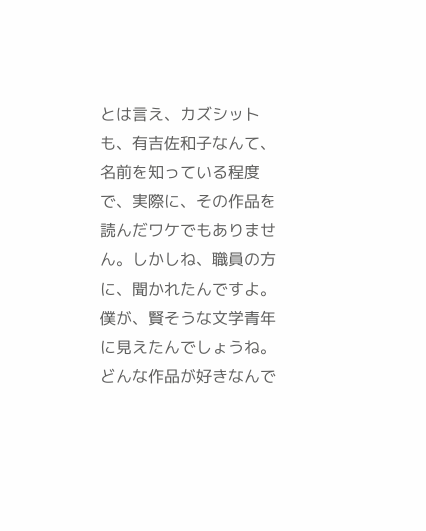とは言え、カズシットも、有吉佐和子なんて、名前を知っている程度で、実際に、その作品を読んだワケでもありません。しかしね、職員の方に、聞かれたんですよ。僕が、賢そうな文学青年に見えたんでしょうね。どんな作品が好きなんで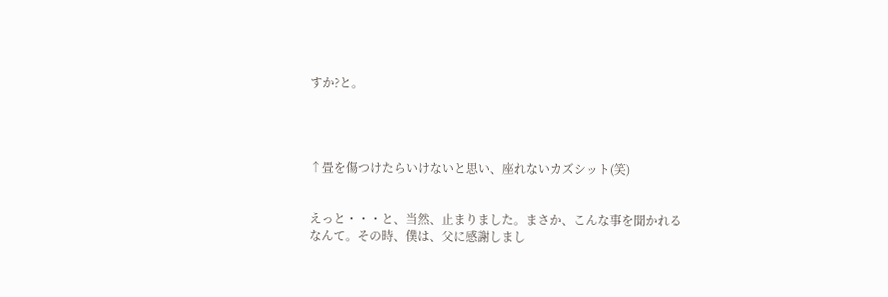すか?と。




↑畳を傷つけたらいけないと思い、座れないカズシット(笑)


えっと・・・と、当然、止まりました。まさか、こんな事を聞かれるなんて。その時、僕は、父に感謝しまし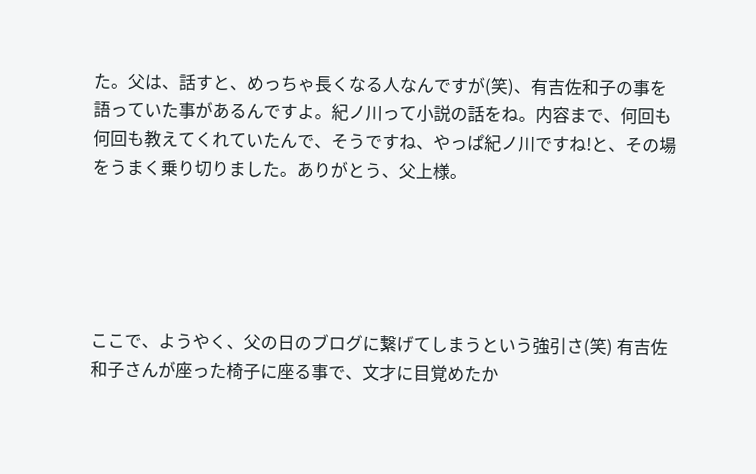た。父は、話すと、めっちゃ長くなる人なんですが(笑)、有吉佐和子の事を語っていた事があるんですよ。紀ノ川って小説の話をね。内容まで、何回も何回も教えてくれていたんで、そうですね、やっぱ紀ノ川ですね!と、その場をうまく乗り切りました。ありがとう、父上様。





ここで、ようやく、父の日のブログに繋げてしまうという強引さ(笑) 有吉佐和子さんが座った椅子に座る事で、文才に目覚めたか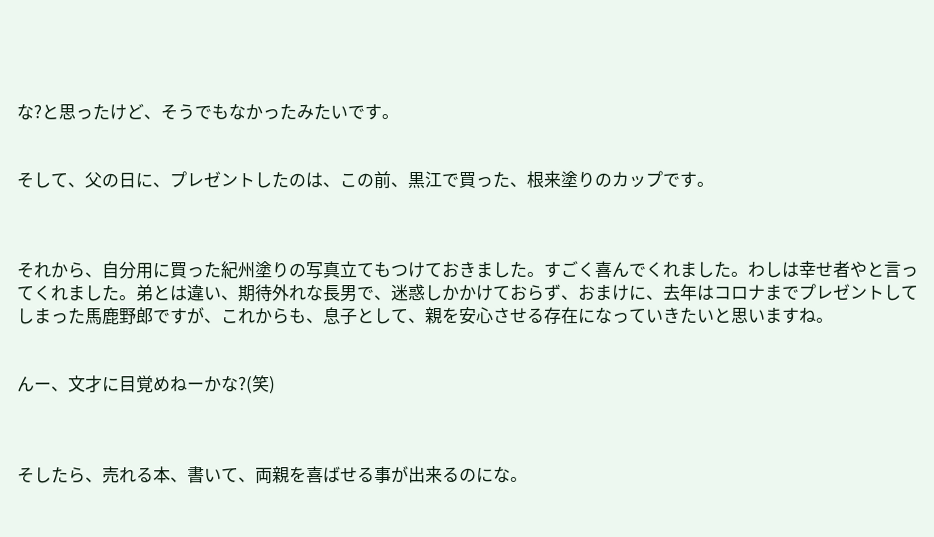な?と思ったけど、そうでもなかったみたいです。


そして、父の日に、プレゼントしたのは、この前、黒江で買った、根来塗りのカップです。



それから、自分用に買った紀州塗りの写真立てもつけておきました。すごく喜んでくれました。わしは幸せ者やと言ってくれました。弟とは違い、期待外れな長男で、迷惑しかかけておらず、おまけに、去年はコロナまでプレゼントしてしまった馬鹿野郎ですが、これからも、息子として、親を安心させる存在になっていきたいと思いますね。


んー、文才に目覚めねーかな?(笑)



そしたら、売れる本、書いて、両親を喜ばせる事が出来るのにな。